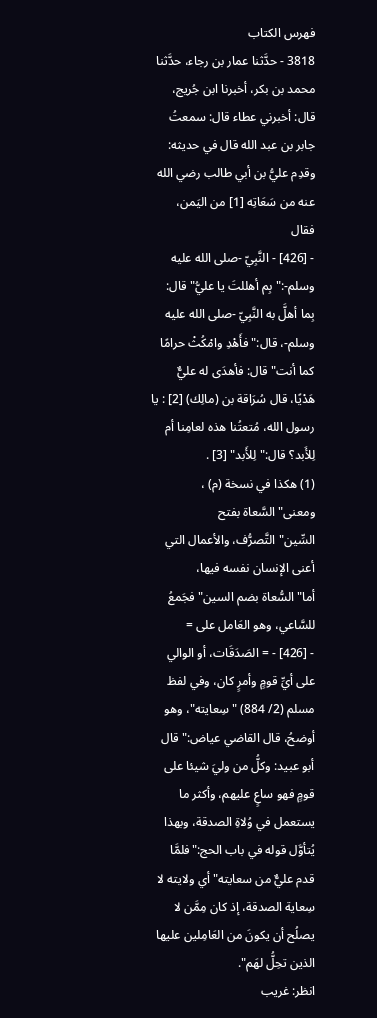فهرس الكتاب
3818 - حدَّثنا عمار بن رجاء، حدَّثنا محمد بن بكر، أخبرنا ابن جُريج، قال: أخبرني عطاء قال: سمعتُ جابر بن عبد الله قال في حديثه: وقدِم عليُّ بن أبي طالب رضي الله عنه من سَعَاتِه [1] من اليَمن، فقال
- [426] - النَّبِيّ -صلى الله عليه وسلم-:"بِم أهللتَ يا عليُّ"قال: بِما أهلَّ به النَّبِيّ -صلى الله عليه وسلم-، قال:"فأَهْدِ وامْكُثْ حرامًا كما أنت"قال: فأهدَى له عليٌّ هَدْيًا، قال سُرَاقة بن (مالِك) [2] : يا رسول الله، مُتعتُنا هذه لعامِنا أم لِلأَبد؟ قال:"لِلأَبد" [3] .
(1) هكذا في نسخة (م) ، ومعنى"السَّعاة بفتح السِّين"التَّصرُّف، والأعمال التي أعنى الإنسان نفسه فيها، أما"السُّعاة بضم السين"فجَمعُ للسَّاعي، وهو العَامل على =
- [426] - = الصَدَقَات، أو الوالي على أيِّ قومٍ وأمرٍ كان، وفي لفظ مسلم (2/ 884) "سِعايته"، وهو أوضحُ، قال القاضي عياض:"قال أبو عبيد: وكلُّ من وليَ شيئا على قومٍ فهو ساعٍ عليهم، وأكثر ما يستعمل في وُلاةِ الصدقة، وبهذا يُتأوَّل قوله في باب الحج:"فلمَّا قدم عليٌّ من سعايته"أي ولايته لا سِعاية الصدقة، إذ كان مِمَّن لا يصلُح أن يكونَ من العَامِلين عليها الذين تحِلُّ لهَم".
انظر: غريب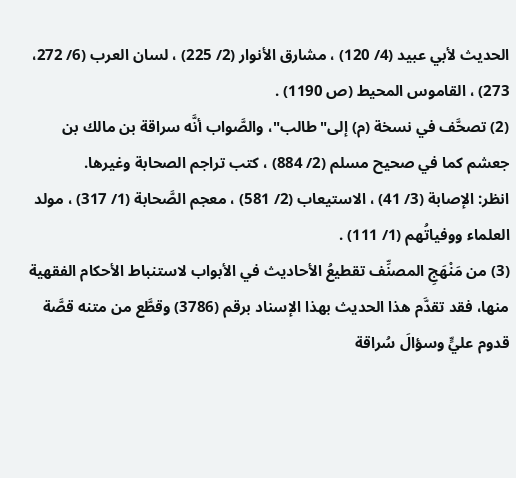الحديث لأبي عبيد (4/ 120) ، مشارق الأنوار (2/ 225) ، لسان العرب (6/ 272، 273) ، القاموس المحيط (ص 1190) .
(2) تصحَّف في نسخة (م) إلى"طالب"، والصَّواب أنَّه سراقة بن مالك بن جعشم كما في صحيح مسلم (2/ 884) ، كتب تراجم الصحابة وغيرها.
انظر: الإصابة (3/ 41) ، الاستيعاب (2/ 581) ، معجم الصَّحابة (1/ 317) ، مولد العلماء ووفياتُهم (1/ 111) .
(3) من مَنْهَجِ المصنِّف تقطيعُ الأحاديث في الأبواب لاستنباط الأحكام الفقهية منها، فقد تقدَّم هذا الحديث بهذا الإسناد برقم (3786) وقطَّع من متنه قصَّة قدوم عليٍّ وسؤالَ سُراقة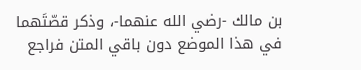بن مالك -رضي الله عنهما-، وذكر قصّتَهما في هذا الموضع دون باقي المتن فراجع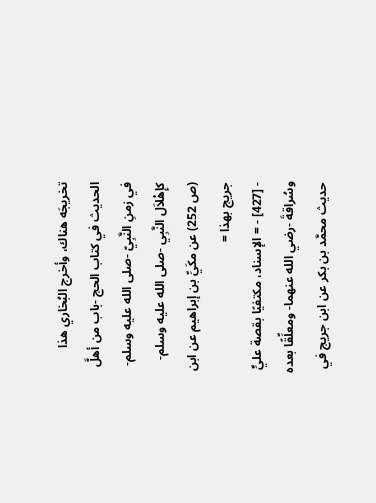تخريجَه هناك، وأخرج البُخاري هذا الحديث في كتاب الحج -باب من أهلَّ في زمنِ النَّبِيّ -صلى الله عليه وسلم- كإِهْلاَل النَّبِي -صلى الله عليه وسلم- (ص 252) عن مكَيِّ بن إبراهيم عن ابن جريج بهذا =
- [427] - = الإسناد، مكتفيًا بقصة عليٍّ وسُراقةَ -رضي الله عنهما- ومعلِّقًا بعده حديث محمَّد بن بكر عن ابن جريج في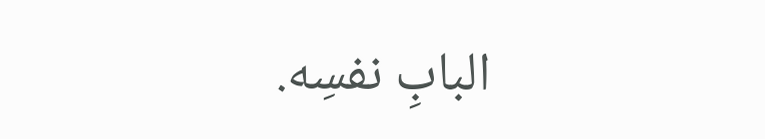البابِ نفسِه.